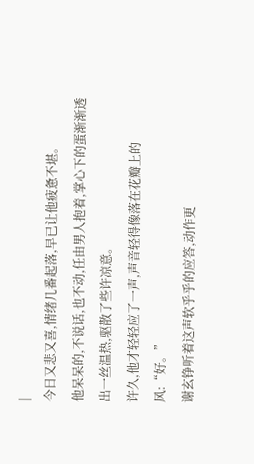|
今日又悲又喜,情绪几番起落,早已让他疲惫不堪。
他呆呆的,不说话,也不动,任由男人抱着,掌心下的蛋渐渐透出一丝温热,驱散了些许凉意。
许久,他才轻轻应了一声,声音轻得像落在花瓣上的风:“好。”
谢玄铮听着这声软乎乎的应答,动作更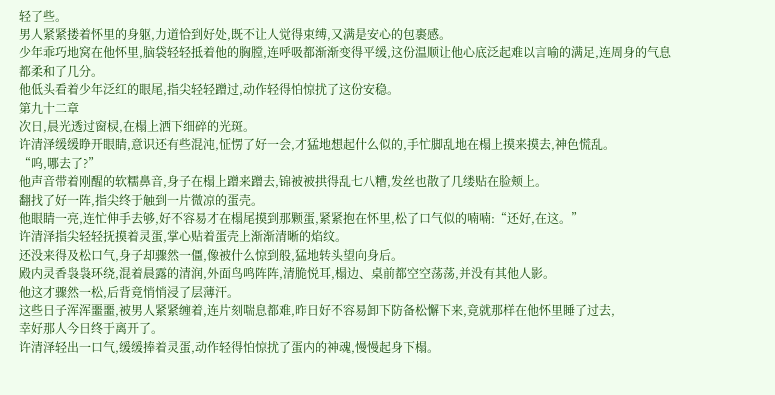轻了些。
男人紧紧搂着怀里的身躯,力道恰到好处,既不让人觉得束缚,又满是安心的包裹感。
少年乖巧地窝在他怀里,脑袋轻轻抵着他的胸膛,连呼吸都渐渐变得平缓,这份温顺让他心底泛起难以言喻的满足,连周身的气息都柔和了几分。
他低头看着少年泛红的眼尾,指尖轻轻蹭过,动作轻得怕惊扰了这份安稳。
第九十二章
次日,晨光透过窗棂,在榻上洒下细碎的光斑。
许清泽缓缓睁开眼睛,意识还有些混沌,怔愣了好一会,才猛地想起什么似的,手忙脚乱地在榻上摸来摸去,神色慌乱。
“呜,哪去了?”
他声音带着刚醒的软糯鼻音,身子在榻上蹭来蹭去,锦被被拱得乱七八糟,发丝也散了几缕贴在脸颊上。
翻找了好一阵,指尖终于触到一片微凉的蛋壳。
他眼睛一亮,连忙伸手去够,好不容易才在榻尾摸到那颗蛋,紧紧抱在怀里,松了口气似的喃喃:“还好,在这。”
许清泽指尖轻轻抚摸着灵蛋,掌心贴着蛋壳上渐渐清晰的焰纹。
还没来得及松口气,身子却骤然一僵,像被什么惊到般,猛地转头望向身后。
殿内灵香袅袅环绕,混着晨露的清润,外面鸟鸣阵阵,清脆悦耳,榻边、桌前都空空荡荡,并没有其他人影。
他这才骤然一松,后背竟悄悄浸了层薄汗。
这些日子浑浑噩噩,被男人紧紧缠着,连片刻喘息都难,昨日好不容易卸下防备松懈下来,竟就那样在他怀里睡了过去,
幸好那人今日终于离开了。
许清泽轻出一口气,缓缓捧着灵蛋,动作轻得怕惊扰了蛋内的神魂,慢慢起身下榻。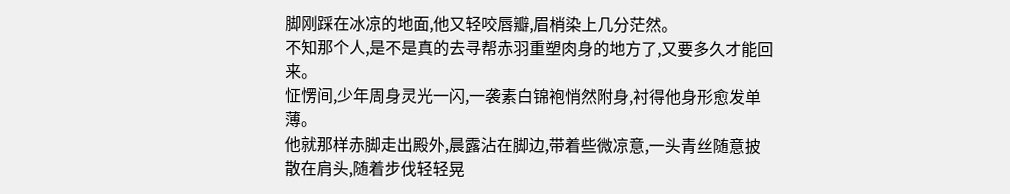脚刚踩在冰凉的地面,他又轻咬唇瓣,眉梢染上几分茫然。
不知那个人,是不是真的去寻帮赤羽重塑肉身的地方了,又要多久才能回来。
怔愣间,少年周身灵光一闪,一袭素白锦袍悄然附身,衬得他身形愈发单薄。
他就那样赤脚走出殿外,晨露沾在脚边,带着些微凉意,一头青丝随意披散在肩头,随着步伐轻轻晃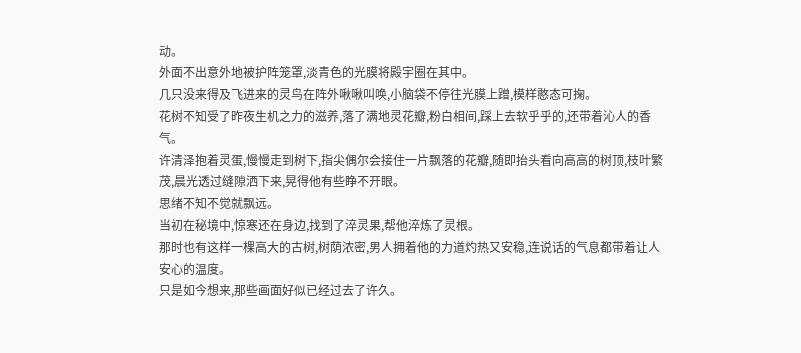动。
外面不出意外地被护阵笼罩,淡青色的光膜将殿宇圈在其中。
几只没来得及飞进来的灵鸟在阵外啾啾叫唤,小脑袋不停往光膜上蹭,模样憨态可掬。
花树不知受了昨夜生机之力的滋养,落了满地灵花瓣,粉白相间,踩上去软乎乎的,还带着沁人的香气。
许清泽抱着灵蛋,慢慢走到树下,指尖偶尔会接住一片飘落的花瓣,随即抬头看向高高的树顶,枝叶繁茂,晨光透过缝隙洒下来,晃得他有些睁不开眼。
思绪不知不觉就飘远。
当初在秘境中,惊寒还在身边,找到了淬灵果,帮他淬炼了灵根。
那时也有这样一棵高大的古树,树荫浓密,男人拥着他的力道灼热又安稳,连说话的气息都带着让人安心的温度。
只是如今想来,那些画面好似已经过去了许久。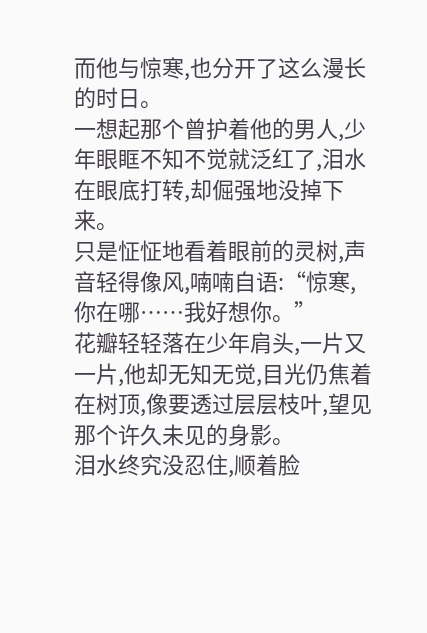而他与惊寒,也分开了这么漫长的时日。
一想起那个曾护着他的男人,少年眼眶不知不觉就泛红了,泪水在眼底打转,却倔强地没掉下来。
只是怔怔地看着眼前的灵树,声音轻得像风,喃喃自语:“惊寒,你在哪……我好想你。”
花瓣轻轻落在少年肩头,一片又一片,他却无知无觉,目光仍焦着在树顶,像要透过层层枝叶,望见那个许久未见的身影。
泪水终究没忍住,顺着脸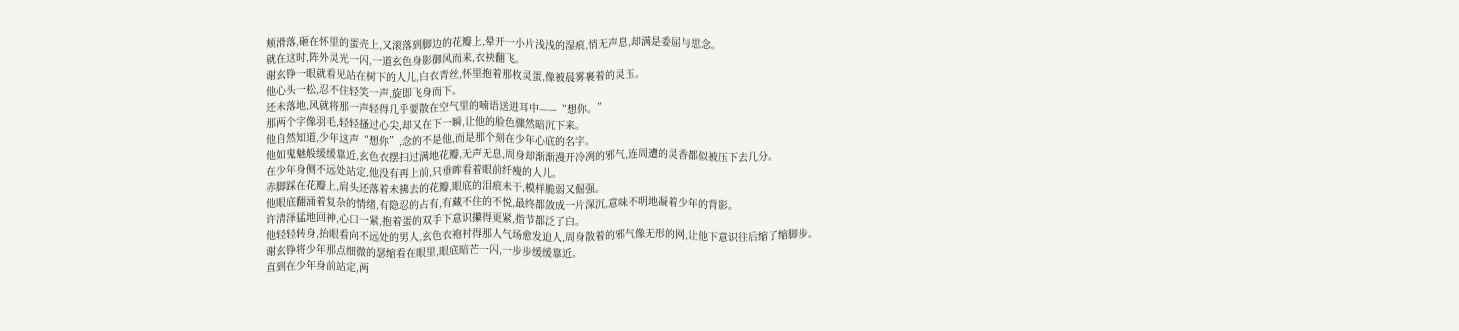颊滑落,砸在怀里的蛋壳上,又滚落到脚边的花瓣上,晕开一小片浅浅的湿痕,悄无声息,却满是委屈与思念。
就在这时,阵外灵光一闪,一道玄色身影御风而来,衣袂翻飞。
谢玄铮一眼就看见站在树下的人儿,白衣青丝,怀里抱着那枚灵蛋,像被晨雾裹着的灵玉。
他心头一松,忍不住轻笑一声,旋即飞身而下。
还未落地,风就将那一声轻得几乎要散在空气里的喃语送进耳中——“想你。”
那两个字像羽毛,轻轻搔过心尖,却又在下一瞬,让他的脸色骤然暗沉下来。
他自然知道,少年这声“想你”,念的不是他,而是那个刻在少年心底的名字。
他如鬼魅般缓缓靠近,玄色衣摆扫过满地花瓣,无声无息,周身却渐渐漫开冷冽的邪气,连周遭的灵香都似被压下去几分。
在少年身侧不远处站定,他没有再上前,只垂眸看着眼前纤瘦的人儿。
赤脚踩在花瓣上,肩头还落着未拂去的花瓣,眼底的泪痕未干,模样脆弱又倔强。
他眼底翻涌着复杂的情绪,有隐忍的占有,有藏不住的不悦,最终都敛成一片深沉,意味不明地凝着少年的背影。
许清泽猛地回神,心口一紧,抱着蛋的双手下意识攥得更紧,指节都泛了白。
他轻轻转身,抬眼看向不远处的男人,玄色衣袍衬得那人气场愈发迫人,周身散着的邪气像无形的网,让他下意识往后缩了缩脚步。
谢玄铮将少年那点细微的瑟缩看在眼里,眼底暗芒一闪,一步步缓缓靠近。
直到在少年身前站定,两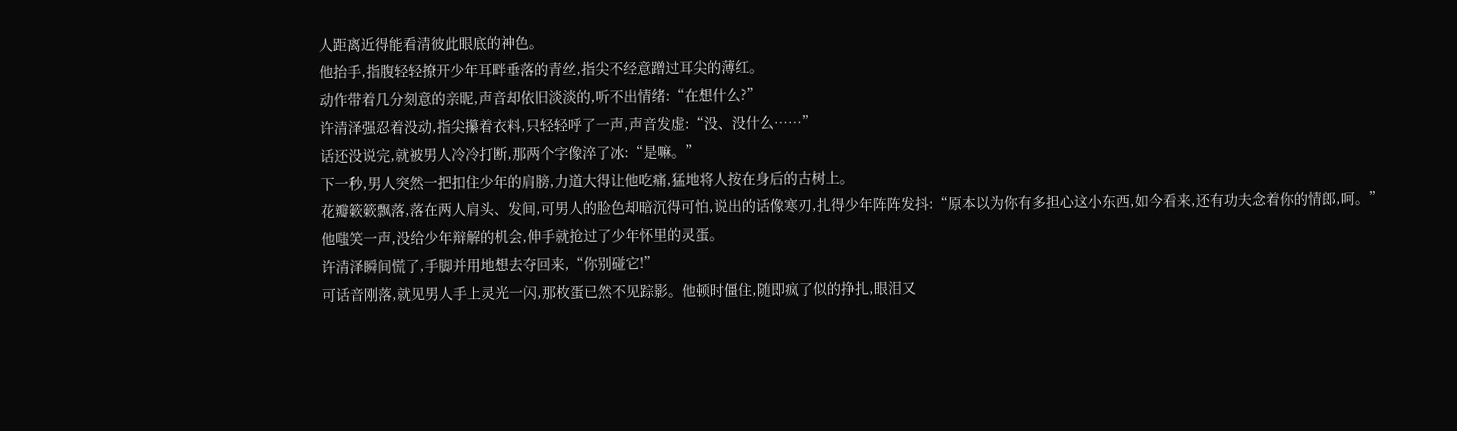人距离近得能看清彼此眼底的神色。
他抬手,指腹轻轻撩开少年耳畔垂落的青丝,指尖不经意蹭过耳尖的薄红。
动作带着几分刻意的亲昵,声音却依旧淡淡的,听不出情绪:“在想什么?”
许清泽强忍着没动,指尖攥着衣料,只轻轻呼了一声,声音发虚:“没、没什么……”
话还没说完,就被男人冷冷打断,那两个字像淬了冰:“是嘛。”
下一秒,男人突然一把扣住少年的肩膀,力道大得让他吃痛,猛地将人按在身后的古树上。
花瓣簌簌飘落,落在两人肩头、发间,可男人的脸色却暗沉得可怕,说出的话像寒刃,扎得少年阵阵发抖:“原本以为你有多担心这小东西,如今看来,还有功夫念着你的情郎,呵。”
他嗤笑一声,没给少年辩解的机会,伸手就抢过了少年怀里的灵蛋。
许清泽瞬间慌了,手脚并用地想去夺回来,“你别碰它!”
可话音刚落,就见男人手上灵光一闪,那枚蛋已然不见踪影。他顿时僵住,随即疯了似的挣扎,眼泪又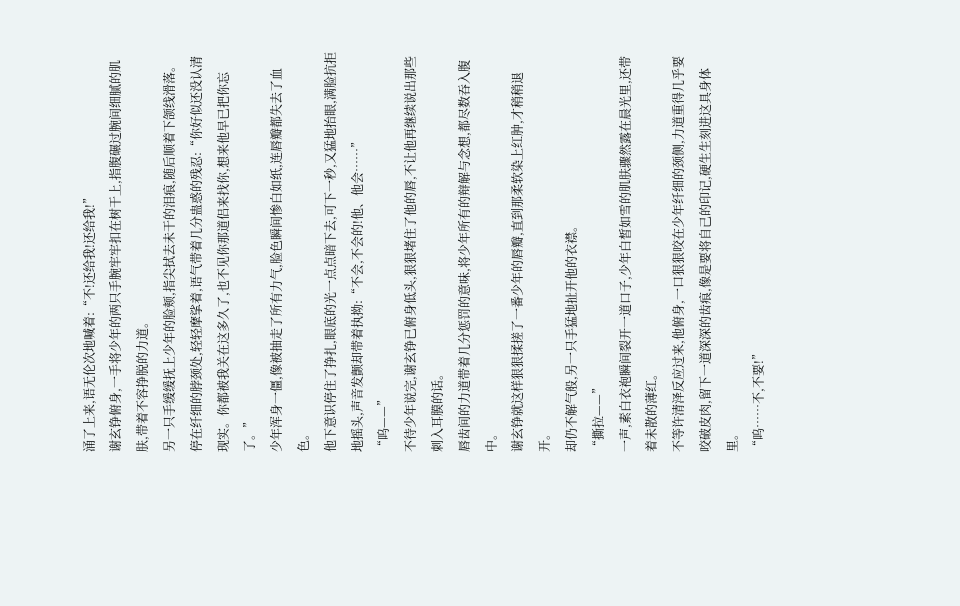涌了上来,语无伦次地喊着:“不!还给我!还给我!”
谢玄铮俯身,一手将少年的两只手腕牢牢扣在树干上,指腹碾过腕间细腻的肌肤,带着不容挣脱的力道。
另一只手缓缓抚上少年的脸颊,指尖拭去未干的泪痕,随后顺着下颌线滑落。
停在纤细的脖颈处,轻轻摩挲着,语气带着几分蛊惑的残忍:“你好似还没认清现实。你都被我关在这多久了,也不见你那道侣来找你,想来他早已把你忘了。”
少年浑身一僵,像被抽走了所有力气,脸色瞬间惨白如纸,连唇瓣都失去了血色。
他下意识停住了挣扎,眼底的光一点点暗下去,可下一秒,又猛地抬眼,满脸抗拒地摇头,声音发颤却带着执拗:“不会,不会的!他、他会……”
“呜——”
不待少年说完,谢玄铮已俯身低头,狠狠堵住了他的唇,不让他再继续说出那些刺入耳膜的话。
唇齿间的力道带着几分惩罚的意味,将少年所有的辩解与念想,都尽数吞入腹中。
谢玄铮就这样狠狠揉搓了一番少年的唇瓣,直到那柔软染上红肿,才稍稍退开。
却仍不解气般,另一只手猛地扯开他的衣襟。
“撕拉——”
一声,素白衣袍瞬间裂开一道口子,少年白皙如雪的肌肤骤然露在晨光里,还带着未散的薄红。
不等许清泽反应过来,他俯身,一口狠狠咬在少年纤细的颈侧,力道重得几乎要咬破皮肉,留下一道深深的齿痕,像是要将自己的印记,硬生生刻进这具身体里。
“呜……不,不要!”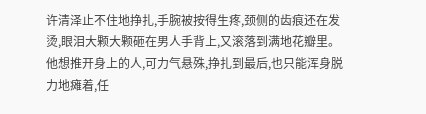许清泽止不住地挣扎,手腕被按得生疼,颈侧的齿痕还在发烫,眼泪大颗大颗砸在男人手背上,又滚落到满地花瓣里。
他想推开身上的人,可力气悬殊,挣扎到最后,也只能浑身脱力地瘫着,任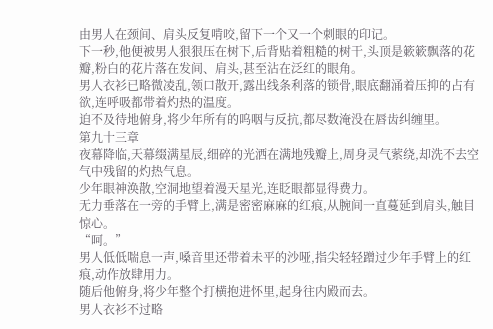由男人在颈间、肩头反复啃咬,留下一个又一个刺眼的印记。
下一秒,他便被男人狠狠压在树下,后背贴着粗糙的树干,头顶是簌簌飘落的花瓣,粉白的花片落在发间、肩头,甚至沾在泛红的眼角。
男人衣衫已略微凌乱,领口散开,露出线条利落的锁骨,眼底翻涌着压抑的占有欲,连呼吸都带着灼热的温度。
迫不及待地俯身,将少年所有的呜咽与反抗,都尽数淹没在唇齿纠缠里。
第九十三章
夜幕降临,天幕缀满星辰,细碎的光洒在满地残瓣上,周身灵气萦绕,却洗不去空气中残留的灼热气息。
少年眼神涣散,空洞地望着漫天星光,连眨眼都显得费力。
无力垂落在一旁的手臂上,满是密密麻麻的红痕,从腕间一直蔓延到肩头,触目惊心。
“呵。”
男人低低喘息一声,嗓音里还带着未平的沙哑,指尖轻轻蹭过少年手臂上的红痕,动作放肆用力。
随后他俯身,将少年整个打横抱进怀里,起身往内殿而去。
男人衣衫不过略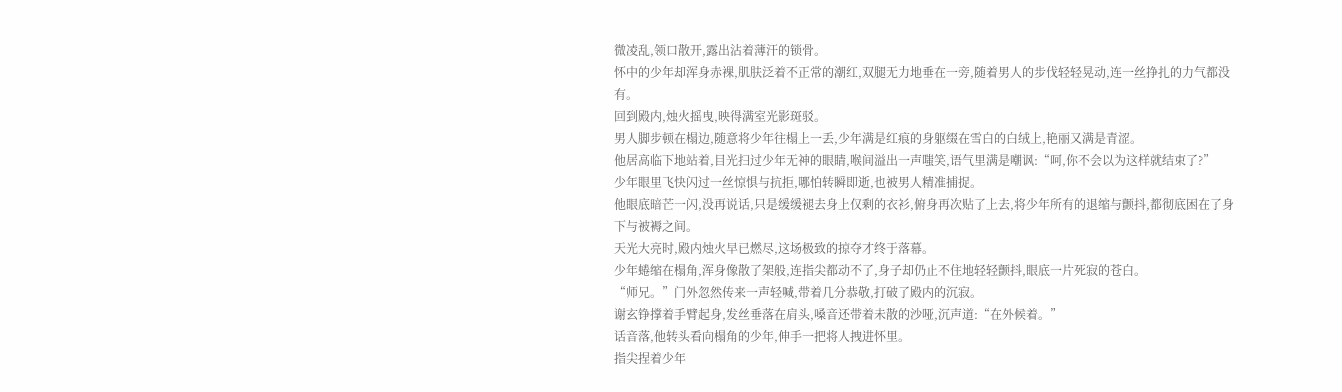微凌乱,领口散开,露出沾着薄汗的锁骨。
怀中的少年却浑身赤裸,肌肤泛着不正常的潮红,双腿无力地垂在一旁,随着男人的步伐轻轻晃动,连一丝挣扎的力气都没有。
回到殿内,烛火摇曳,映得满室光影斑驳。
男人脚步顿在榻边,随意将少年往榻上一丢,少年满是红痕的身躯缀在雪白的白绒上,艳丽又满是青涩。
他居高临下地站着,目光扫过少年无神的眼睛,喉间溢出一声嗤笑,语气里满是嘲讽:“呵,你不会以为这样就结束了?”
少年眼里飞快闪过一丝惊惧与抗拒,哪怕转瞬即逝,也被男人精准捕捉。
他眼底暗芒一闪,没再说话,只是缓缓褪去身上仅剩的衣衫,俯身再次贴了上去,将少年所有的退缩与颤抖,都彻底困在了身下与被褥之间。
天光大亮时,殿内烛火早已燃尽,这场极致的掠夺才终于落幕。
少年蜷缩在榻角,浑身像散了架般,连指尖都动不了,身子却仍止不住地轻轻颤抖,眼底一片死寂的苍白。
“师兄。”门外忽然传来一声轻喊,带着几分恭敬,打破了殿内的沉寂。
谢玄铮撑着手臂起身,发丝垂落在肩头,嗓音还带着未散的沙哑,沉声道:“在外候着。”
话音落,他转头看向榻角的少年,伸手一把将人拽进怀里。
指尖捏着少年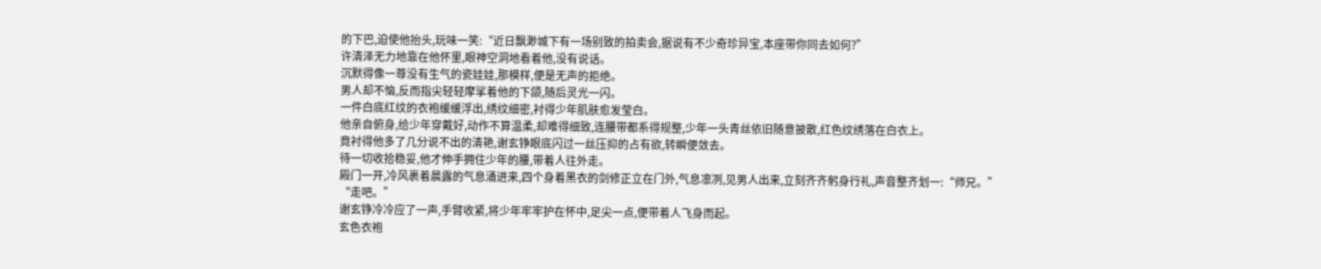的下巴,迫使他抬头,玩味一笑:“近日飘渺城下有一场别致的拍卖会,据说有不少奇珍异宝,本座带你同去如何?”
许清泽无力地靠在他怀里,眼神空洞地看着他,没有说话。
沉默得像一尊没有生气的瓷娃娃,那模样,便是无声的拒绝。
男人却不恼,反而指尖轻轻摩挲着他的下颌,随后灵光一闪。
一件白底红纹的衣袍缓缓浮出,绣纹细密,衬得少年肌肤愈发莹白。
他亲自俯身,给少年穿戴好,动作不算温柔,却难得细致,连腰带都系得规整,少年一头青丝依旧随意披散,红色纹绣落在白衣上。
竟衬得他多了几分说不出的清艳,谢玄铮眼底闪过一丝压抑的占有欲,转瞬便敛去。
待一切收拾稳妥,他才伸手拥住少年的腰,带着人往外走。
殿门一开,冷风裹着晨露的气息涌进来,四个身着黑衣的剑修正立在门外,气息凛冽,见男人出来,立刻齐齐躬身行礼,声音整齐划一:“师兄。”
“走吧。”
谢玄铮冷冷应了一声,手臂收紧,将少年牢牢护在怀中,足尖一点,便带着人飞身而起。
玄色衣袍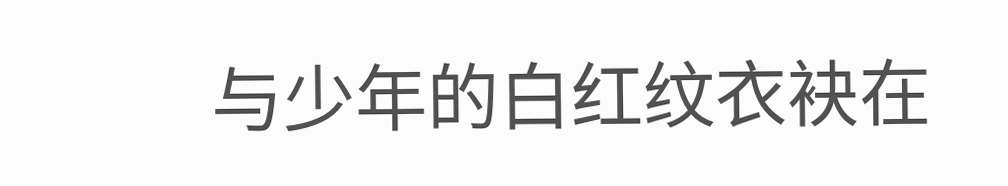与少年的白红纹衣袂在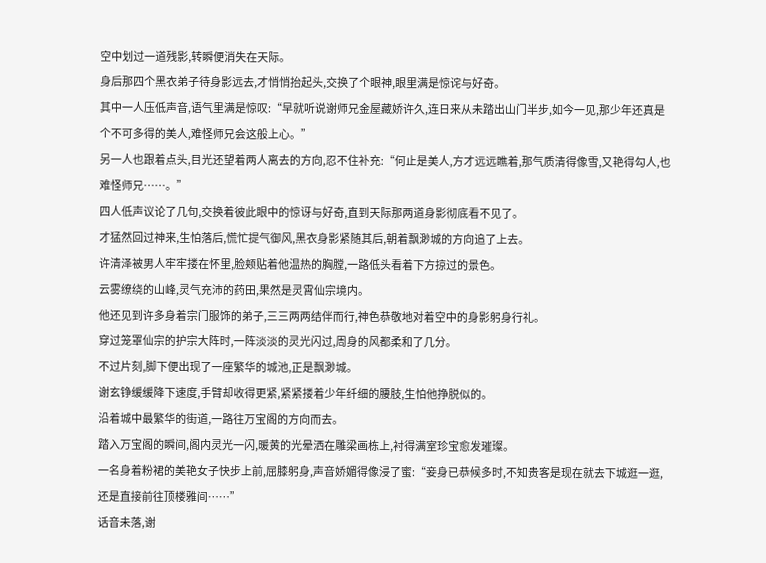空中划过一道残影,转瞬便消失在天际。
身后那四个黑衣弟子待身影远去,才悄悄抬起头,交换了个眼神,眼里满是惊诧与好奇。
其中一人压低声音,语气里满是惊叹:“早就听说谢师兄金屋藏娇许久,连日来从未踏出山门半步,如今一见,那少年还真是个不可多得的美人,难怪师兄会这般上心。”
另一人也跟着点头,目光还望着两人离去的方向,忍不住补充:“何止是美人,方才远远瞧着,那气质清得像雪,又艳得勾人,也难怪师兄……。”
四人低声议论了几句,交换着彼此眼中的惊讶与好奇,直到天际那两道身影彻底看不见了。
才猛然回过神来,生怕落后,慌忙提气御风,黑衣身影紧随其后,朝着飘渺城的方向追了上去。
许清泽被男人牢牢搂在怀里,脸颊贴着他温热的胸膛,一路低头看着下方掠过的景色。
云雾缭绕的山峰,灵气充沛的药田,果然是灵霄仙宗境内。
他还见到许多身着宗门服饰的弟子,三三两两结伴而行,神色恭敬地对着空中的身影躬身行礼。
穿过笼罩仙宗的护宗大阵时,一阵淡淡的灵光闪过,周身的风都柔和了几分。
不过片刻,脚下便出现了一座繁华的城池,正是飘渺城。
谢玄铮缓缓降下速度,手臂却收得更紧,紧紧搂着少年纤细的腰肢,生怕他挣脱似的。
沿着城中最繁华的街道,一路往万宝阁的方向而去。
踏入万宝阁的瞬间,阁内灵光一闪,暖黄的光晕洒在雕梁画栋上,衬得满室珍宝愈发璀璨。
一名身着粉裙的美艳女子快步上前,屈膝躬身,声音娇媚得像浸了蜜:“妾身已恭候多时,不知贵客是现在就去下城逛一逛,还是直接前往顶楼雅间……”
话音未落,谢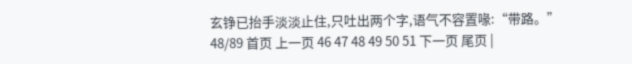玄铮已抬手淡淡止住,只吐出两个字,语气不容置喙:“带路。”
48/89 首页 上一页 46 47 48 49 50 51 下一页 尾页 |